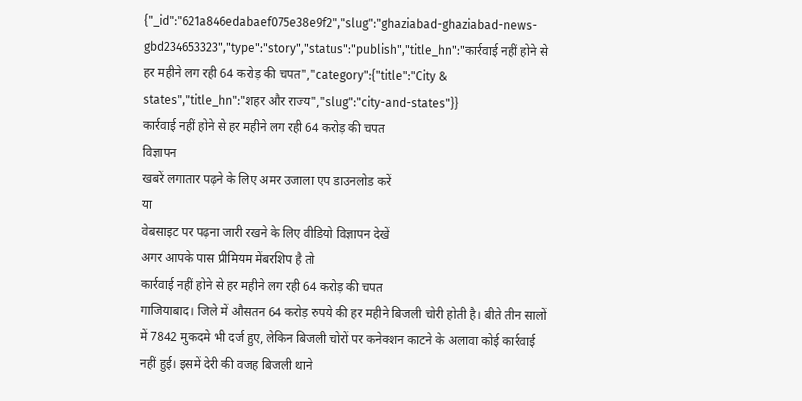{"_id":"621a846edabaef075e38e9f2","slug":"ghaziabad-ghaziabad-news-gbd234653323","type":"story","status":"publish","title_hn":"कार्रवाई नहीं होने से हर महीने लग रही 64 करोड़ की चपत","category":{"title":"City & states","title_hn":"शहर और राज्य","slug":"city-and-states"}}
कार्रवाई नहीं होने से हर महीने लग रही 64 करोड़ की चपत
विज्ञापन
खबरें लगातार पढ़ने के लिए अमर उजाला एप डाउनलोड करें
या
वेबसाइट पर पढ़ना जारी रखने के लिए वीडियो विज्ञापन देखें
अगर आपके पास प्रीमियम मेंबरशिप है तो
कार्रवाई नहीं होने से हर महीने लग रही 64 करोड़ की चपत
गाजियाबाद। जिले में औसतन 64 करोड़ रुपये की हर महीने बिजली चोरी होती है। बीते तीन सालों में 7842 मुकदमे भी दर्ज हुए, लेकिन बिजली चोरों पर कनेक्शन काटने के अलावा कोई कार्रवाई नहीं हुई। इसमें देरी की वजह बिजली थाने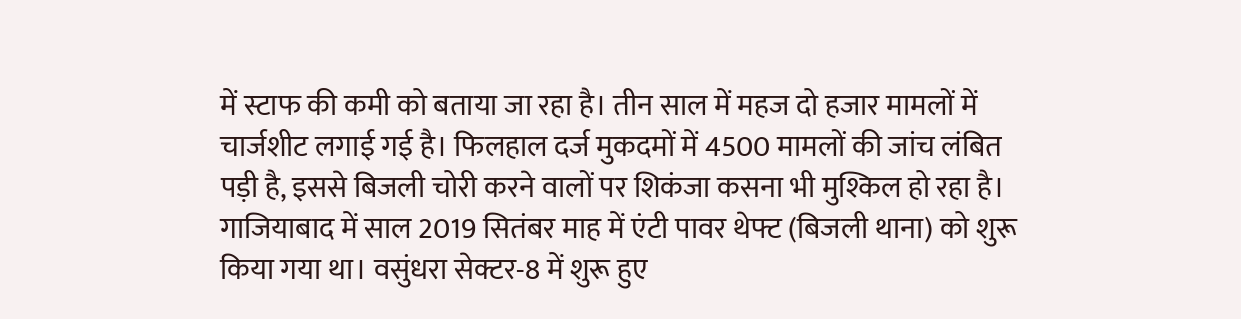में स्टाफ की कमी को बताया जा रहा है। तीन साल में महज दो हजार मामलों में चार्जशीट लगाई गई है। फिलहाल दर्ज मुकदमों में 4500 मामलों की जांच लंबित पड़ी है, इससे बिजली चोरी करने वालों पर शिकंजा कसना भी मुश्किल हो रहा है।
गाजियाबाद में साल 2019 सितंबर माह में एंटी पावर थेफ्ट (बिजली थाना) को शुरू किया गया था। वसुंधरा सेक्टर-8 में शुरू हुए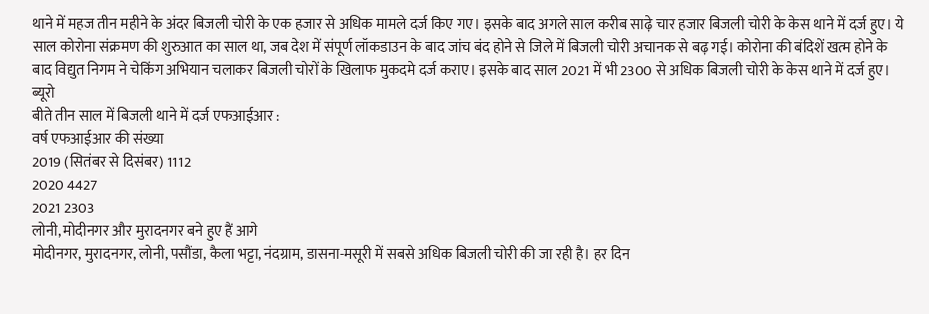थाने में महज तीन महीने के अंदर बिजली चोरी के एक हजार से अधिक मामले दर्ज किए गए। इसके बाद अगले साल करीब साढ़े चार हजार बिजली चोरी के केस थाने में दर्ज हुए। ये साल कोरोना संक्रमण की शुरुआत का साल था, जब देश में संपूर्ण लॉकडाउन के बाद जांच बंद होने से जिले में बिजली चोरी अचानक से बढ़ गई। कोरोना की बंदिशें खत्म होने के बाद विद्युत निगम ने चेकिंग अभियान चलाकर बिजली चोरों के खिलाफ मुकदमे दर्ज कराए। इसके बाद साल 2021 में भी 2300 से अधिक बिजली चोरी के केस थाने में दर्ज हुए। ब्यूरो
बीते तीन साल में बिजली थाने में दर्ज एफआईआर :
वर्ष एफआईआर की संख्या
2019 (सितंबर से दिसंबर) 1112
2020 4427
2021 2303
लोनी, मोदीनगर और मुरादनगर बने हुए हैं आगे
मोदीनगर, मुरादनगर, लोनी, पसौंडा, कैला भट्टा, नंदग्राम, डासना-मसूरी में सबसे अधिक बिजली चोरी की जा रही है। हर दिन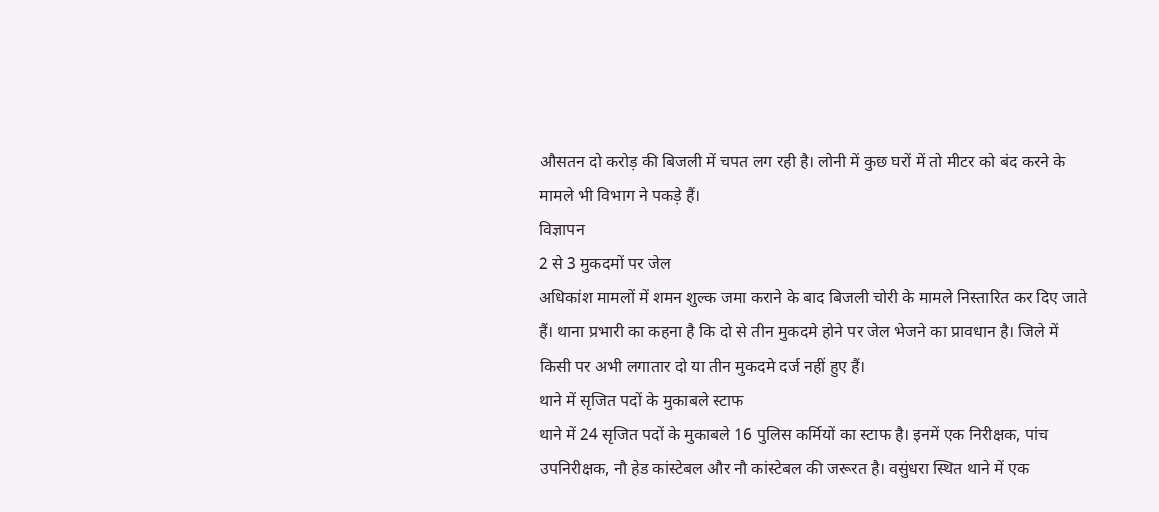औसतन दो करोड़ की बिजली में चपत लग रही है। लोनी में कुछ घरों में तो मीटर को बंद करने के मामले भी विभाग ने पकड़े हैं।
विज्ञापन
2 से 3 मुकदमों पर जेल
अधिकांश मामलों में शमन शुल्क जमा कराने के बाद बिजली चोरी के मामले निस्तारित कर दिए जाते हैं। थाना प्रभारी का कहना है कि दो से तीन मुकदमे होने पर जेल भेजने का प्रावधान है। जिले में किसी पर अभी लगातार दो या तीन मुकदमे दर्ज नहीं हुए हैं।
थाने में सृजित पदों के मुकाबले स्टाफ
थाने में 24 सृजित पदों के मुकाबले 16 पुलिस कर्मियों का स्टाफ है। इनमें एक निरीक्षक, पांच उपनिरीक्षक, नौ हेड कांस्टेबल और नौ कांस्टेबल की जरूरत है। वसुंधरा स्थित थाने में एक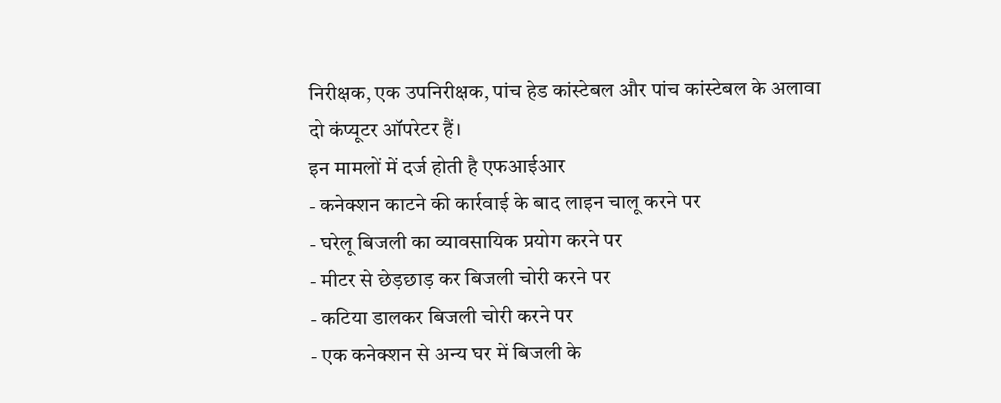निरीक्षक, एक उपनिरीक्षक, पांच हेड कांस्टेबल और पांच कांस्टेबल के अलावा दो कंप्यूटर ऑपरेटर हैं।
इन मामलों में दर्ज होती है एफआईआर
- कनेक्शन काटने की कार्रवाई के बाद लाइन चालू करने पर
- घरेलू बिजली का व्यावसायिक प्रयोग करने पर
- मीटर से छेड़छाड़ कर बिजली चोरी करने पर
- कटिया डालकर बिजली चोरी करने पर
- एक कनेक्शन से अन्य घर में बिजली के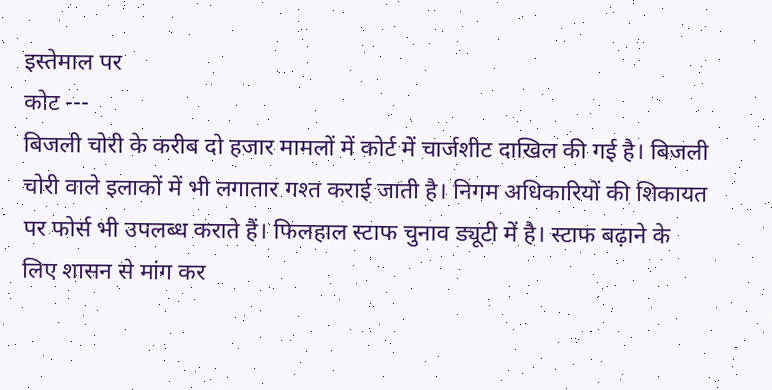इस्तेमाल पर
कोट ---
बिजली चोरी के करीब दो हजार मामलों में कोर्ट में चार्जशीट दाखिल की गई है। बिजली चोरी वाले इलाकों में भी लगातार गश्त कराई जाती है। निगम अधिकारियों की शिकायत पर फोर्स भी उपलब्ध कराते हैं। फिलहाल स्टाफ चुनाव ड्यूटी में है। स्टाफ बढ़ाने के लिए शासन से मांग कर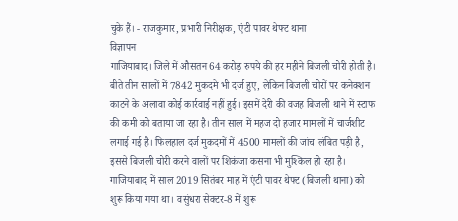चुके हैं। - राजकुमार, प्रभारी निरीक्षक, एंटी पावर थेफ्ट थाना
विज्ञापन
गाजियाबाद। जिले में औसतन 64 करोड़ रुपये की हर महीने बिजली चोरी होती है। बीते तीन सालों में 7842 मुकदमे भी दर्ज हुए, लेकिन बिजली चोरों पर कनेक्शन काटने के अलावा कोई कार्रवाई नहीं हुई। इसमें देरी की वजह बिजली थाने में स्टाफ की कमी को बताया जा रहा है। तीन साल में महज दो हजार मामलों में चार्जशीट लगाई गई है। फिलहाल दर्ज मुकदमों में 4500 मामलों की जांच लंबित पड़ी है, इससे बिजली चोरी करने वालों पर शिकंजा कसना भी मुश्किल हो रहा है।
गाजियाबाद में साल 2019 सितंबर माह में एंटी पावर थेफ्ट (बिजली थाना) को शुरू किया गया था। वसुंधरा सेक्टर-8 में शुरू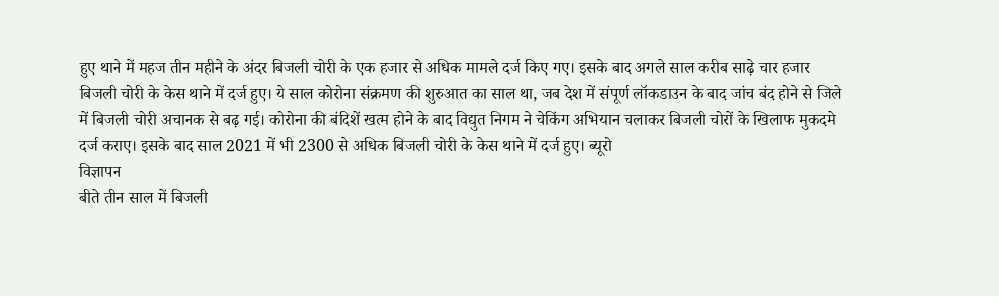हुए थाने में महज तीन महीने के अंदर बिजली चोरी के एक हजार से अधिक मामले दर्ज किए गए। इसके बाद अगले साल करीब साढ़े चार हजार बिजली चोरी के केस थाने में दर्ज हुए। ये साल कोरोना संक्रमण की शुरुआत का साल था, जब देश में संपूर्ण लॉकडाउन के बाद जांच बंद होने से जिले में बिजली चोरी अचानक से बढ़ गई। कोरोना की बंदिशें खत्म होने के बाद विद्युत निगम ने चेकिंग अभियान चलाकर बिजली चोरों के खिलाफ मुकदमे दर्ज कराए। इसके बाद साल 2021 में भी 2300 से अधिक बिजली चोरी के केस थाने में दर्ज हुए। ब्यूरो
विज्ञापन
बीते तीन साल में बिजली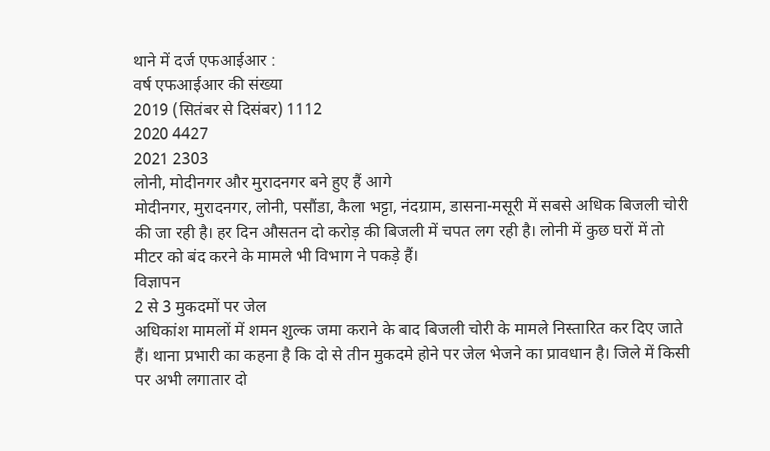थाने में दर्ज एफआईआर :
वर्ष एफआईआर की संख्या
2019 (सितंबर से दिसंबर) 1112
2020 4427
2021 2303
लोनी, मोदीनगर और मुरादनगर बने हुए हैं आगे
मोदीनगर, मुरादनगर, लोनी, पसौंडा, कैला भट्टा, नंदग्राम, डासना-मसूरी में सबसे अधिक बिजली चोरी की जा रही है। हर दिन औसतन दो करोड़ की बिजली में चपत लग रही है। लोनी में कुछ घरों में तो मीटर को बंद करने के मामले भी विभाग ने पकड़े हैं।
विज्ञापन
2 से 3 मुकदमों पर जेल
अधिकांश मामलों में शमन शुल्क जमा कराने के बाद बिजली चोरी के मामले निस्तारित कर दिए जाते हैं। थाना प्रभारी का कहना है कि दो से तीन मुकदमे होने पर जेल भेजने का प्रावधान है। जिले में किसी पर अभी लगातार दो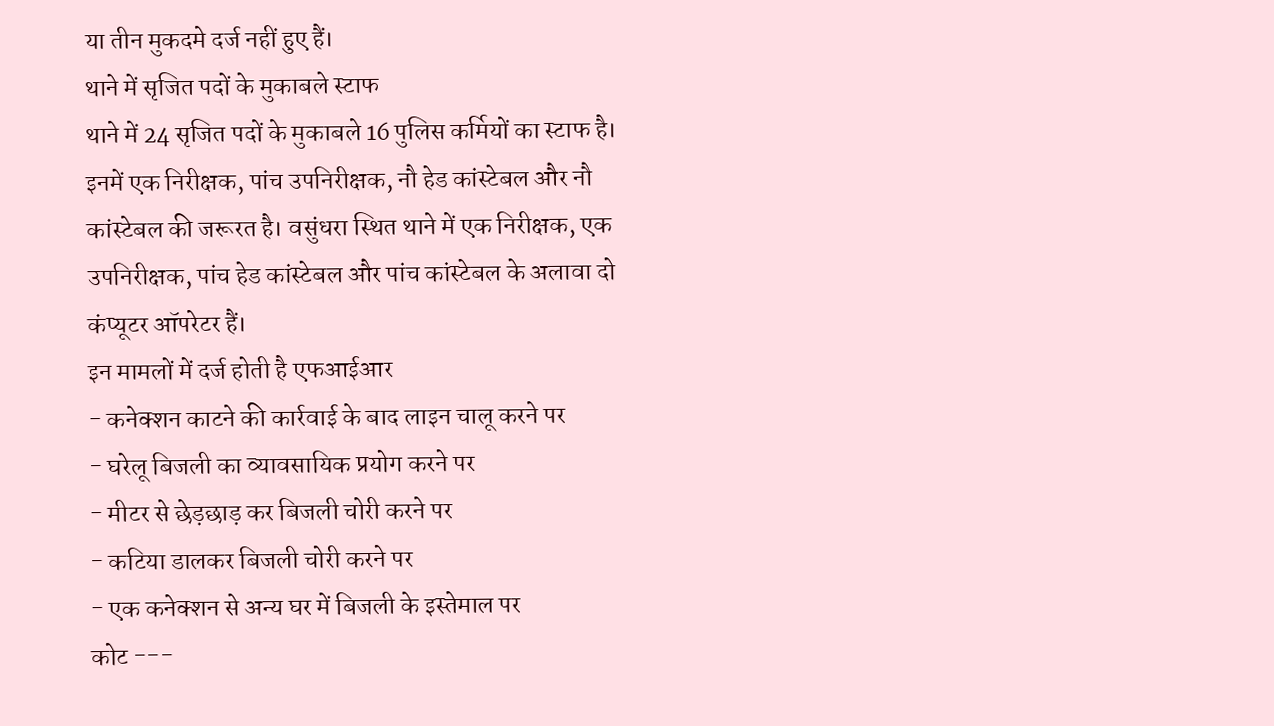या तीन मुकदमे दर्ज नहीं हुए हैं।
थाने में सृजित पदों के मुकाबले स्टाफ
थाने में 24 सृजित पदों के मुकाबले 16 पुलिस कर्मियों का स्टाफ है। इनमें एक निरीक्षक, पांच उपनिरीक्षक, नौ हेड कांस्टेबल और नौ कांस्टेबल की जरूरत है। वसुंधरा स्थित थाने में एक निरीक्षक, एक उपनिरीक्षक, पांच हेड कांस्टेबल और पांच कांस्टेबल के अलावा दो कंप्यूटर ऑपरेटर हैं।
इन मामलों में दर्ज होती है एफआईआर
- कनेक्शन काटने की कार्रवाई के बाद लाइन चालू करने पर
- घरेलू बिजली का व्यावसायिक प्रयोग करने पर
- मीटर से छेड़छाड़ कर बिजली चोरी करने पर
- कटिया डालकर बिजली चोरी करने पर
- एक कनेक्शन से अन्य घर में बिजली के इस्तेमाल पर
कोट ---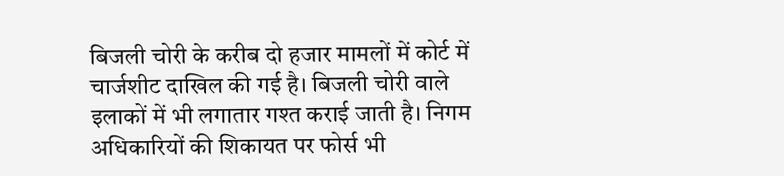बिजली चोरी के करीब दो हजार मामलों में कोर्ट में चार्जशीट दाखिल की गई है। बिजली चोरी वाले इलाकों में भी लगातार गश्त कराई जाती है। निगम अधिकारियों की शिकायत पर फोर्स भी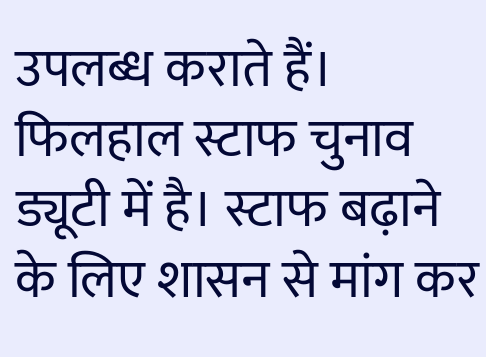उपलब्ध कराते हैं। फिलहाल स्टाफ चुनाव ड्यूटी में है। स्टाफ बढ़ाने के लिए शासन से मांग कर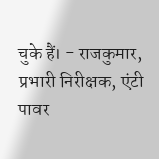चुके हैं। - राजकुमार, प्रभारी निरीक्षक, एंटी पावर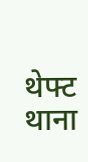थेफ्ट थाना